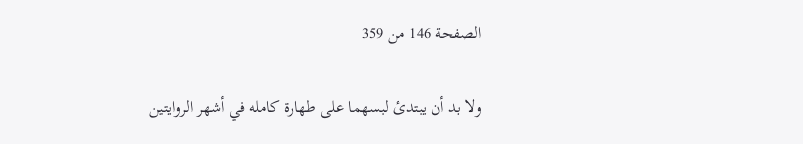الصفحة 146 من 359

ولا بد أن يبتدئ لبسهما على طهارة كامله في أشهر الروايتين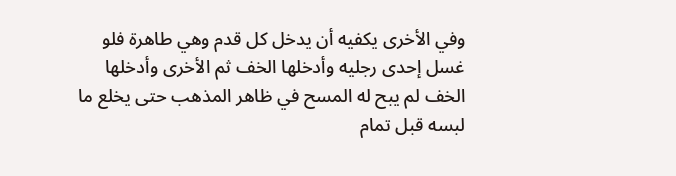وفي الأخرى يكفيه أن يدخل كل قدم وهي طاهرة فلو غسل إحدى رجليه وأدخلها الخف ثم الأخرى وأدخلها الخف لم يبح له المسح في ظاهر المذهب حتى يخلع ما لبسه قبل تمام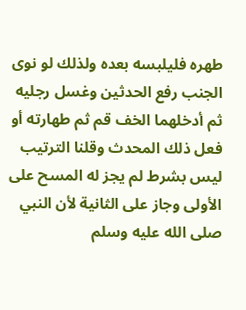طهره فليلبسه بعده ولذلك لو نوى الجنب رفع الحدثين وغسل رجليه ثم أدخلهما الخف قم ثم طهارته أو فعل ذلك المحدث وقلنا الترتيب ليس بشرط لم يجز له المسح على الأولى وجاز على الثانية لأن النبي صلى الله عليه وسلم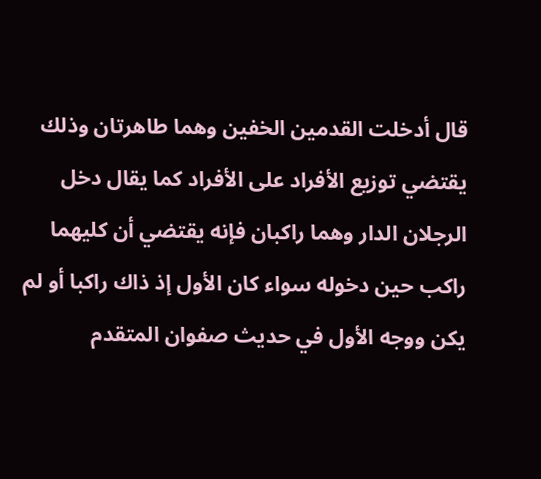قال أدخلت القدمين الخفين وهما طاهرتان وذلك يقتضي توزيع الأفراد على الأفراد كما يقال دخل الرجلان الدار وهما راكبان فإنه يقتضي أن كليهما راكب حين دخوله سواء كان الأول إذ ذاك راكبا أو لم يكن ووجه الأول في حديث صفوان المتقدم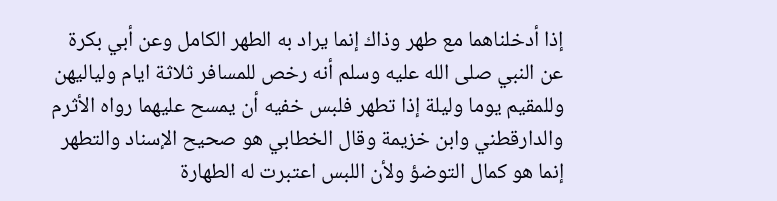إذا أدخلناهما مع طهر وذاك إنما يراد به الطهر الكامل وعن أبي بكرة عن النبي صلى الله عليه وسلم أنه رخص للمسافر ثلاثة ايام ولياليهن وللمقيم يوما وليلة إذا تطهر فلبس خفيه أن يمسح عليهما رواه الأثرم والدارقطني وابن خزيمة وقال الخطابي هو صحيح الإسناد والتطهر إنما هو كمال التوضؤ ولأن اللبس اعتبرت له الطهارة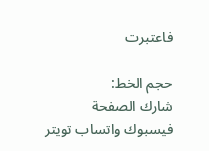فاعتبرت

حجم الخط:
شارك الصفحة
فيسبوك واتساب تويتر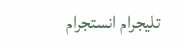تليجرام انستجرام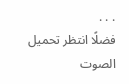. . .
فضلًا انتظر تحميل الصوت